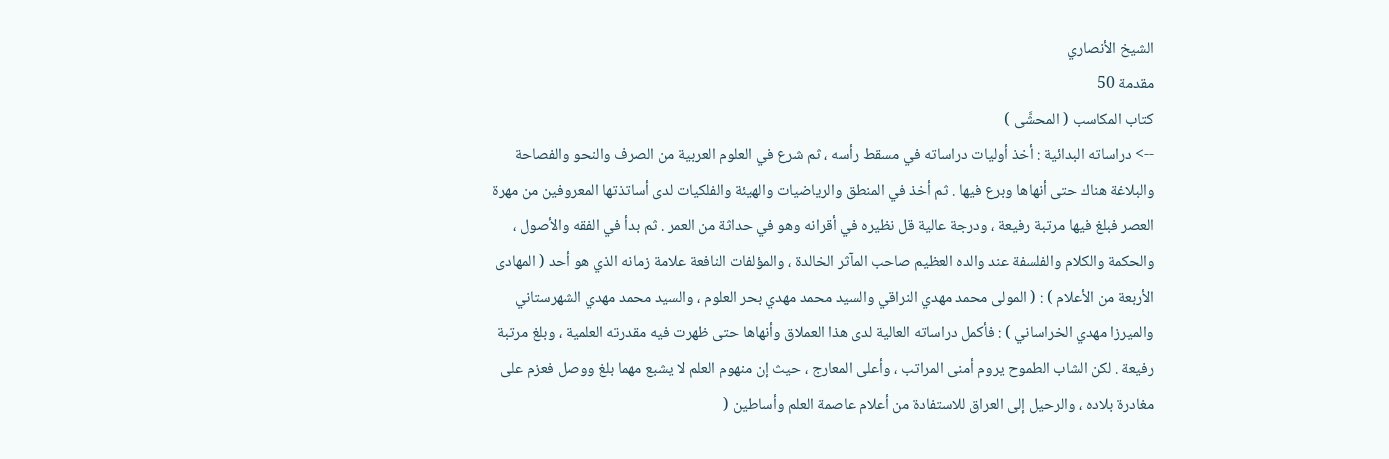الشيخ الأنصاري
مقدمة 50
كتاب المكاسب ( المحشَّى )
--> دراساته البدائية : أخذ أوليات دراساته في مسقط رأسه ، ثم شرع في العلوم العربية من الصرف والنحو والفصاحة والبلاغة هناك حتى أنهاها وبرع فيها . ثم أخذ في المنطق والرياضيات والهيئة والفلكيات لدى أساتذتها المعروفين من مهرة العصر فبلغ فيها مرتبة رفيعة ، ودرجة عالية قل نظيره في أقرانه وهو في حداثة من العمر . ثم بدأ في الفقه والأصول ، والحكمة والكلام والفلسفة عند والده العظيم صاحب المآثر الخالدة ، والمؤلفات النافعة علامة زمانه الذي هو أحد ( المهادى الأربعة من الأعلام ) : ( المولى محمد مهدي النراقي والسيد محمد مهدي بحر العلوم ، والسيد محمد مهدي الشهرستاني والميرزا مهدي الخراساني ) : فأكمل دراساته العالية لدى هذا العملاق وأنهاها حتى ظهرت فيه مقدرته العلمية ، وبلغ مرتبة رفيعة . لكن الشاب الطموح يروم أمنى المراتب ، وأعلى المعارج ، حيث إن منهوم العلم لا يشبع مهما بلغ ووصل فعزم على مغادرة بلاده ، والرحيل إلى العراق للاستفادة من أعلام عاصمة العلم وأساطين (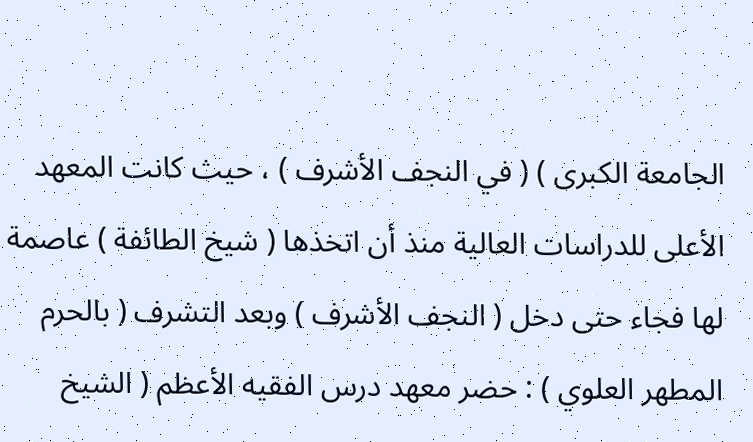الجامعة الكبرى ) ( في النجف الأشرف ) ، حيث كانت المعهد الأعلى للدراسات العالية منذ أن اتخذها ( شيخ الطائفة ) عاصمة لها فجاء حتى دخل ( النجف الأشرف ) وبعد التشرف ( بالحرم المطهر العلوي ) : حضر معهد درس الفقيه الأعظم ( الشيخ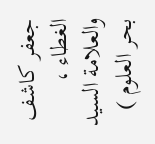جعفر كاشف الغطاء ، والعلامة السيد بحر العلوم )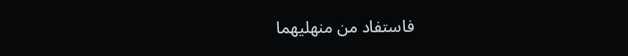فاستفاد من منهليهما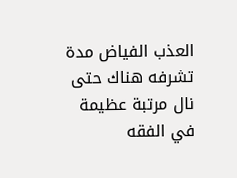العذب الفياض مدة تشرفه هناك حتى نال مرتبة عظيمة في الفقه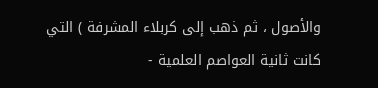والأصول ، ثم ذهب إلى كربلاء المشرفة ) التي كانت ثانية العواصم العلمية -